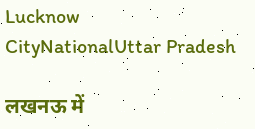Lucknow CityNationalUttar Pradesh

लखनऊ में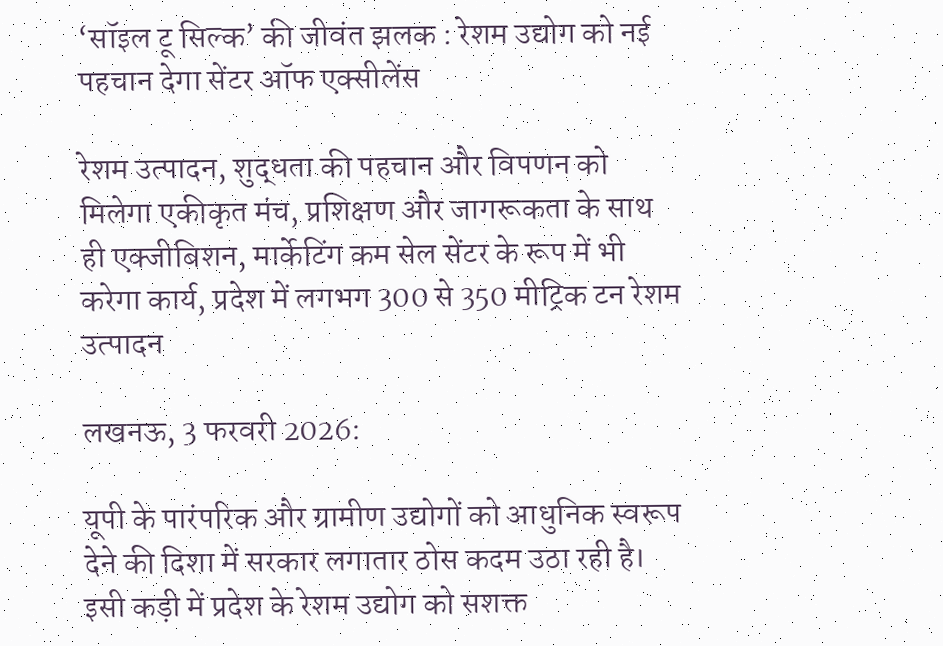‘सॉइल टू सिल्क’ की जीवंत झलक : रेशम उद्योग को नई पहचान देगा सेंटर ऑफ एक्सीलेंस

रेशम उत्पादन, शुद्धता की पहचान और विपणन को मिलेगा एकीकृत मंच, प्रशिक्षण और जागरूकता के साथ ही एक्जीबिशन, मार्केटिंग कम सेल सेंटर के रूप में भी करेगा कार्य, प्रदेश में लगभग 300 से 350 मीट्रिक टन रेशम उत्पादन

लखनऊ, 3 फरवरी 2026:

यूपी के पारंपरिक और ग्रामीण उद्योगों को आधुनिक स्वरूप देने की दिशा में सरकार लगातार ठोस कदम उठा रही है। इसी कड़ी में प्रदेश के रेशम उद्योग को सशक्त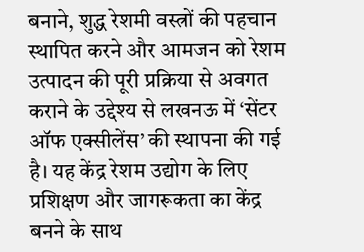बनाने, शुद्ध रेशमी वस्त्रों की पहचान स्थापित करने और आमजन को रेशम उत्पादन की पूरी प्रक्रिया से अवगत कराने के उद्देश्य से लखनऊ में ‘सेंटर ऑफ एक्सीलेंस’ की स्थापना की गई है। यह केंद्र रेशम उद्योग के लिए प्रशिक्षण और जागरूकता का केंद्र बनने के साथ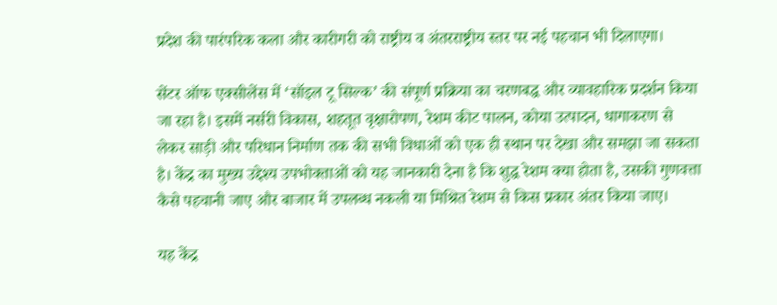प्रदेश की पारंपरिक कला और कारीगरी को राष्ट्रीय व अंतरराष्ट्रीय स्तर पर नई पहचान भी दिलाएगा।

सेंटर ऑफ एक्सीलेंस में ‘सॉइल टू सिल्क’ की संपूर्ण प्रक्रिया का चरणबद्ध और व्यावहारिक प्रदर्शन किया जा रहा है। इसमें नर्सरी विकास, शहतूत वृक्षारोपण, रेशम कीट पालन, कोया उत्पादन, धागाकरण से लेकर साड़ी और परिधान निर्माण तक की सभी विधाओं को एक ही स्थान पर देखा और समझा जा सकता है। केंद्र का मुख्य उद्देश्य उपभोक्ताओं को यह जानकारी देना है कि शुद्ध रेशम क्या होता है, उसकी गुणवत्ता कैसे पहचानी जाए और बाजार में उपलब्ध नकली या मिश्रित रेशम से किस प्रकार अंतर किया जाए।

यह केंद्र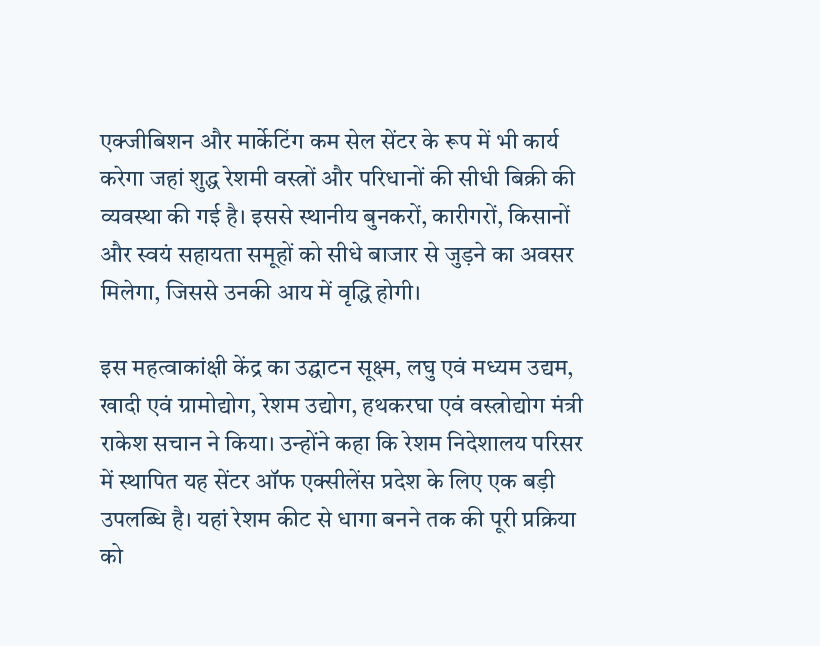एक्जीबिशन और मार्केटिंग कम सेल सेंटर के रूप में भी कार्य करेगा जहां शुद्ध रेशमी वस्त्रों और परिधानों की सीधी बिक्री की व्यवस्था की गई है। इससे स्थानीय बुनकरों, कारीगरों, किसानों और स्वयं सहायता समूहों को सीधे बाजार से जुड़ने का अवसर मिलेगा, जिससे उनकी आय में वृद्धि होगी।

इस महत्वाकांक्षी केंद्र का उद्घाटन सूक्ष्म, लघु एवं मध्यम उद्यम, खादी एवं ग्रामोद्योग, रेशम उद्योग, हथकरघा एवं वस्त्रोद्योग मंत्री राकेश सचान ने किया। उन्होंने कहा कि रेशम निदेशालय परिसर में स्थापित यह सेंटर ऑफ एक्सीलेंस प्रदेश के लिए एक बड़ी उपलब्धि है। यहां रेशम कीट से धागा बनने तक की पूरी प्रक्रिया को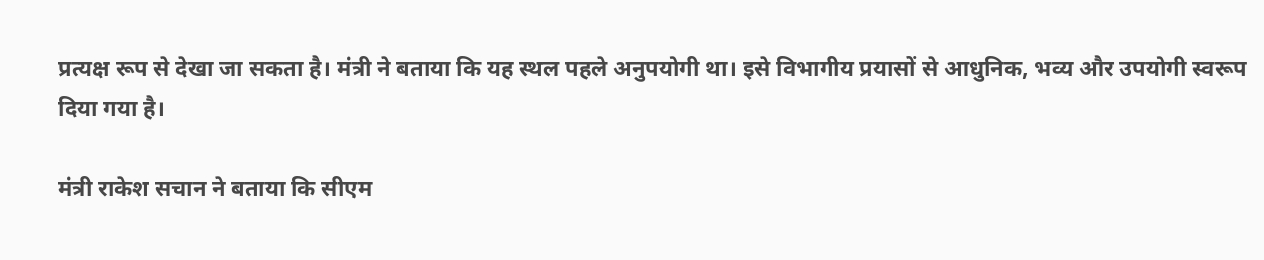प्रत्यक्ष रूप से देखा जा सकता है। मंत्री ने बताया कि यह स्थल पहले अनुपयोगी था। इसे विभागीय प्रयासों से आधुनिक, भव्य और उपयोगी स्वरूप दिया गया है।

मंत्री राकेश सचान ने बताया कि सीएम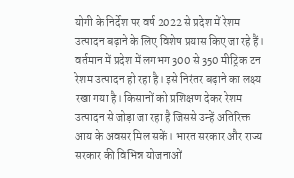योगी के निर्देश पर वर्ष 2022 से प्रदेश में रेशम उत्पादन बढ़ाने के लिए विशेष प्रयास किए जा रहे हैं। वर्तमान में प्रदेश में लगभग 300 से 350 मीट्रिक टन रेशम उत्पादन हो रहा है। इसे निरंतर बढ़ाने का लक्ष्य रखा गया है। किसानों को प्रशिक्षण देकर रेशम उत्पादन से जोड़ा जा रहा है जिससे उन्हें अतिरिक्त आय के अवसर मिल सकें। भारत सरकार और राज्य सरकार की विभिन्न योजनाओं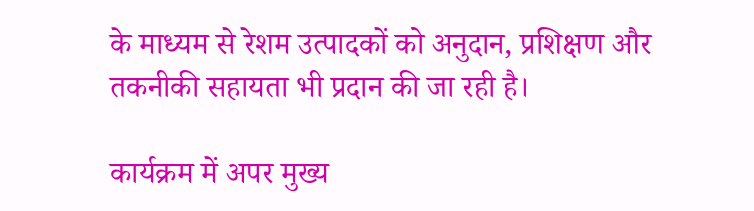के माध्यम से रेशम उत्पादकों को अनुदान, प्रशिक्षण और तकनीकी सहायता भी प्रदान की जा रही है।

कार्यक्रम में अपर मुख्य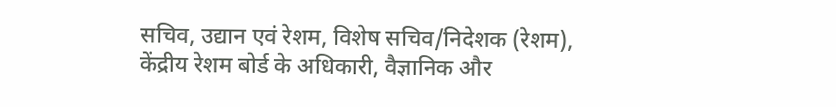सचिव, उद्यान एवं रेशम, विशेष सचिव/निदेशक (रेशम), केंद्रीय रेशम बोर्ड के अधिकारी, वैज्ञानिक और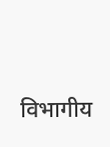विभागीय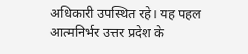अधिकारी उपस्थित रहे। यह पहल आत्मनिर्भर उत्तर प्रदेश के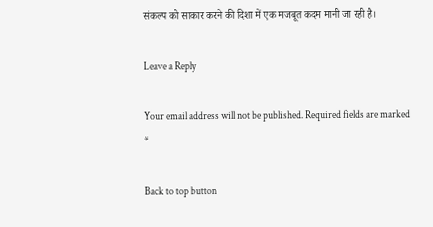संकल्प को साकार करने की दिशा में एक मजबूत कदम मानी जा रही है।

Leave a Reply

Your email address will not be published. Required fields are marked *

Back to top button